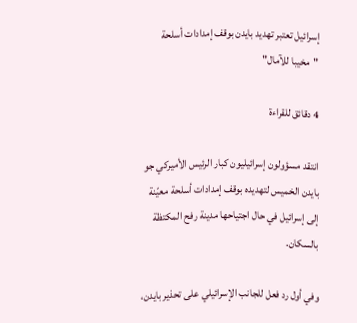إسرائيل تعتبر تهديد بايدن بوقف إمدادات أسلحة "مخيبا للآمال"

4 دقائق للقراءة

انتقد مسؤولون إسرائيليون كبار الرئيس الأميركي جو بايدن الخميس لتهديده بوقف إمدادات أسلحة معيّنة إلى إسرائيل في حال اجتياحها مدينة رفح المكتظة بالسكان.

وفي أول رد فعل للجانب الإسرائيلي على تحذير بايدن،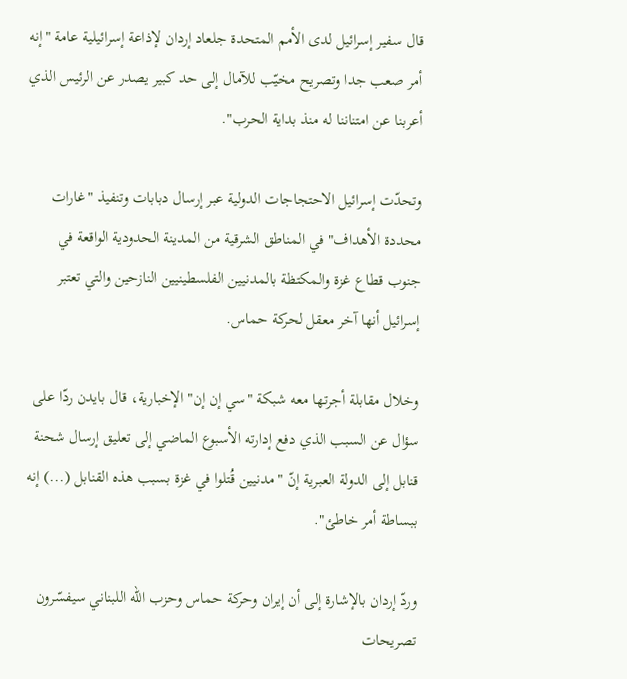قال سفير إسرائيل لدى الأمم المتحدة جلعاد إردان لإذاعة إسرائيلية عامة "إنه أمر صعب جدا وتصريح مخيّب للآمال إلى حد كبير يصدر عن الرئيس الذي أعربنا عن امتناننا له منذ بداية الحرب".

وتحدّت إسرائيل الاحتجاجات الدولية عبر إرسال دبابات وتنفيذ "غارات محددة الأهداف" في المناطق الشرقية من المدينة الحدودية الواقعة في جنوب قطاع غزة والمكتظة بالمدنيين الفلسطينيين النازحين والتي تعتبر إسرائيل أنها آخر معقل لحركة حماس.

وخلال مقابلة أجرتها معه شبكة "سي إن إن" الإخبارية، قال بايدن ردّا على سؤال عن السبب الذي دفع إدارته الأسبوع الماضي إلى تعليق إرسال شحنة قنابل إلى الدولة العبرية إنّ "مدنيين قُتلوا في غزة بسبب هذه القنابل (...) إنه ببساطة أمر خاطئ".

وردّ إردان بالإشارة إلى أن إيران وحركة حماس وحزب الله اللبناني سيفسّرون تصريحات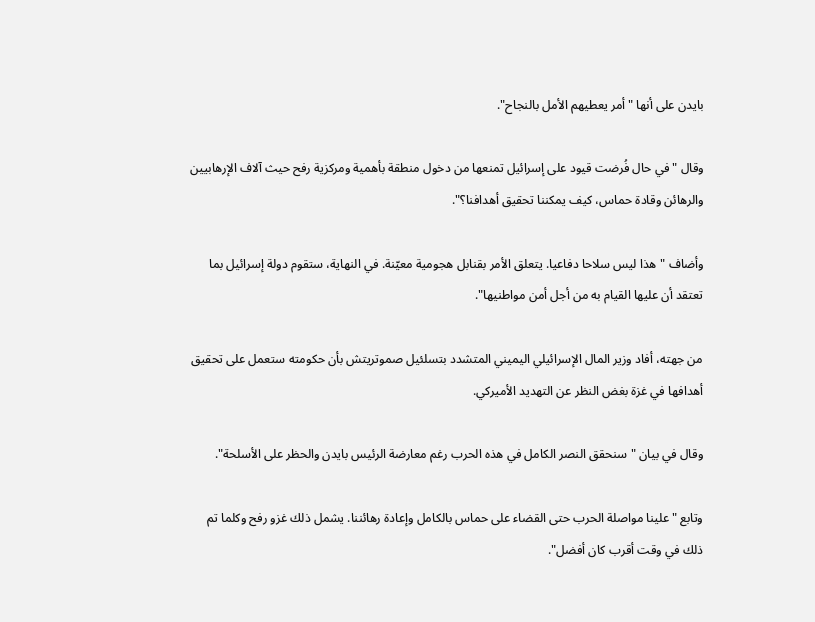بايدن على أنها "أمر يعطيهم الأمل بالنجاح".

وقال "في حال فُرضت قيود على إسرائيل تمنعها من دخول منطقة بأهمية ومركزية رفح حيث آلاف الإرهابيين والرهائن وقادة حماس، كيف يمكننا تحقيق أهدافنا؟".

وأضاف "هذا ليس سلاحا دفاعيا. يتعلق الأمر بقنابل هجومية معيّنة. في النهاية، ستقوم دولة إسرائيل بما تعتقد أن عليها القيام به من أجل أمن مواطنيها".

من جهته، أفاد وزير المال الإسرائيلي اليميني المتشدد بتسلئيل صموتريتش بأن حكومته ستعمل على تحقيق أهدافها في غزة بغض النظر عن التهديد الأميركي.

وقال في بيان "سنحقق النصر الكامل في هذه الحرب رغم معارضة الرئيس بايدن والحظر على الأسلحة".

وتابع "علينا مواصلة الحرب حتى القضاء على حماس بالكامل وإعادة رهائننا. يشمل ذلك غزو رفح وكلما تم ذلك في وقت أقرب كان أفضل".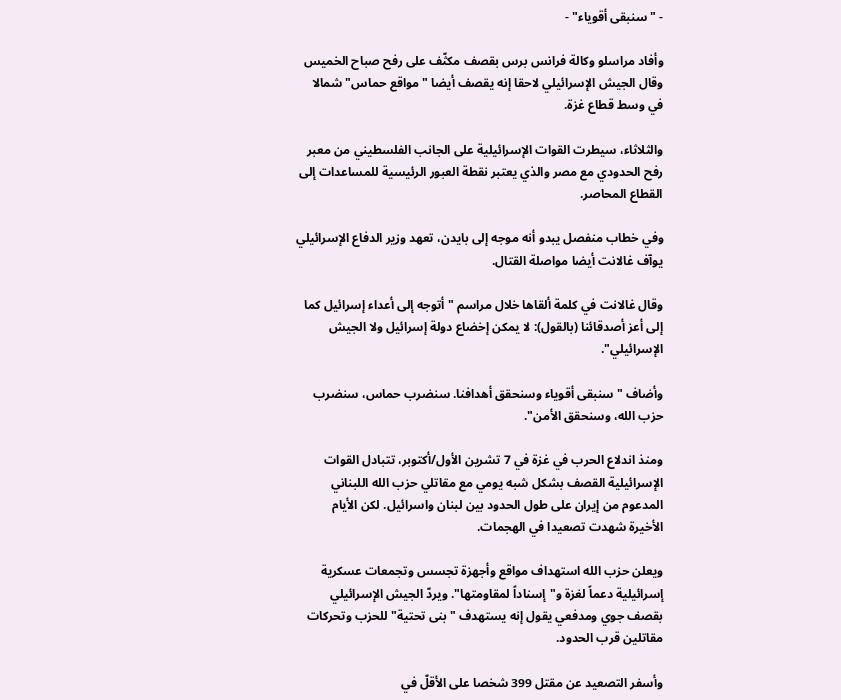- "سنبقى أقوياء" -

وأفاد مراسلو وكالة فرانس برس بقصف مكثّف على رفح صباح الخميس وقال الجيش الإسرائيلي لاحقا إنه يقصف أيضا "مواقع حماس" شمالا في وسط قطاع غزة.

والثلاثاء، سيطرت القوات الإسرائيلية على الجانب الفلسطيني من معبر رفح الحدودي مع مصر والذي يعتبر نقطة العبور الرئيسية للمساعدات إلى القطاع المحاصر.

وفي خطاب منفصل يبدو أنه موجه إلى بايدن، تعهد وزير الدفاع الإسرائيلي يوآف غالانت أيضا مواصلة القتال.

وقال غالانت في كلمة ألقاها خلال مراسم "أتوجه إلى أعداء إسرائيل كما إلى أعز أصدقائنا (بالقول): لا يمكن إخضاع دولة إسرائيل ولا الجيش الإسرائيلي".

وأضاف "سنبقى أقوياء وسنحقق أهدافنا. سنضرب حماس، سنضرب حزب الله، وسنحقق الأمن".

ومنذ اندلاع الحرب في غزة في 7 تشرين الأول/أكتوبر، تتبادل القوات الإسرائيلية القصف بشكل شبه يومي مع مقاتلي حزب الله اللبناني المدعوم من إيران على طول الحدود بين لبنان واسرائيل. لكن الأيام الأخيرة شهدت تصعيدا في الهجمات.

ويعلن حزب الله استهداف مواقع وأجهزة تجسس وتجمعات عسكرية إسرائيلية دعماً لغزة و"إسناداً لمقاومتها". ويردّ الجيش الإسرائيلي بقصف جوي ومدفعي يقول إنه يستهدف "بنى تحتية" للحزب وتحركات مقاتلين قرب الحدود.

وأسفر التصعيد عن مقتل 399 شخصا على الأقلّ في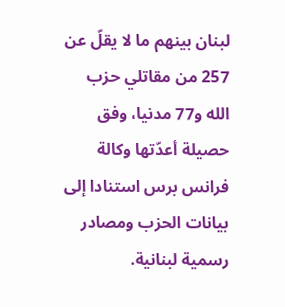لبنان بينهم ما لا يقلّ عن 257 من مقاتلي حزب الله و77 مدنيا، وفق حصيلة أعدّتها وكالة فرانس برس استنادا إلى بيانات الحزب ومصادر رسمية لبنانية.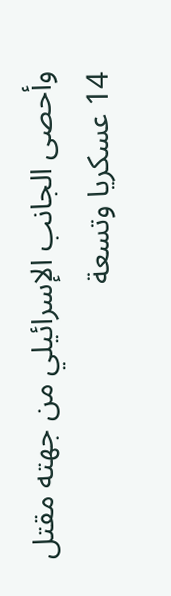وأحصى الجانب الإسرائيلي من جهته مقتل 14 عسكريا وتسعة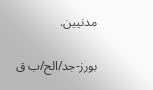مدنيين.

بورز-جد/الح/ب ق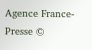Agence France-Presse ©